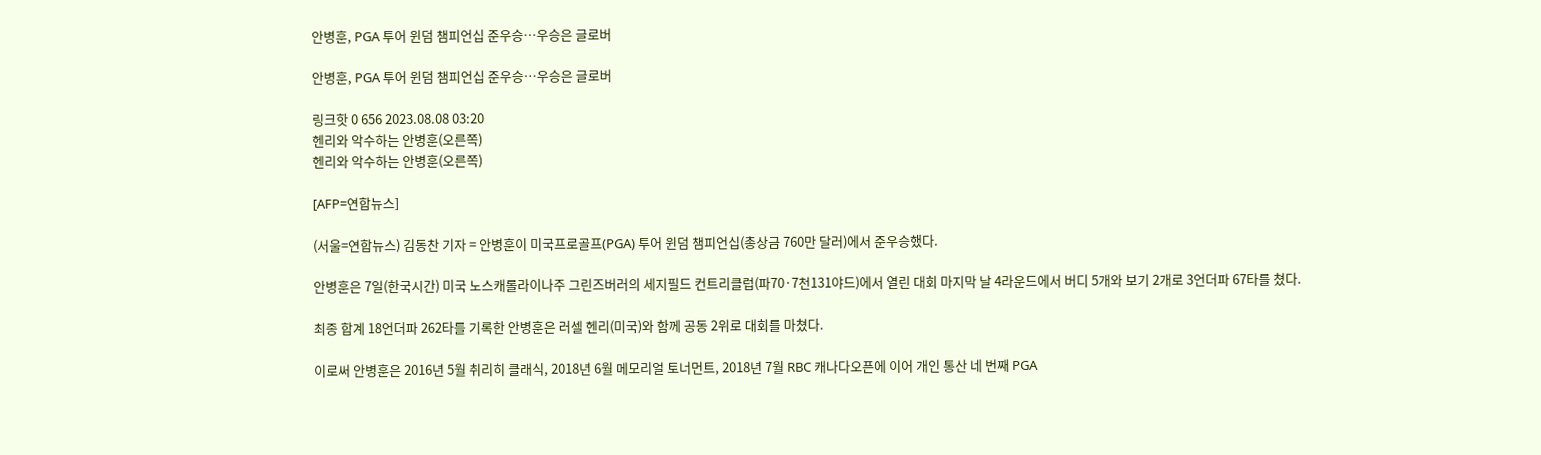안병훈, PGA 투어 윈덤 챔피언십 준우승…우승은 글로버

안병훈, PGA 투어 윈덤 챔피언십 준우승…우승은 글로버

링크핫 0 656 2023.08.08 03:20
헨리와 악수하는 안병훈(오른쪽)
헨리와 악수하는 안병훈(오른쪽)

[AFP=연합뉴스]

(서울=연합뉴스) 김동찬 기자 = 안병훈이 미국프로골프(PGA) 투어 윈덤 챔피언십(총상금 760만 달러)에서 준우승했다.

안병훈은 7일(한국시간) 미국 노스캐롤라이나주 그린즈버러의 세지필드 컨트리클럽(파70·7천131야드)에서 열린 대회 마지막 날 4라운드에서 버디 5개와 보기 2개로 3언더파 67타를 쳤다.

최종 합계 18언더파 262타를 기록한 안병훈은 러셀 헨리(미국)와 함께 공동 2위로 대회를 마쳤다.

이로써 안병훈은 2016년 5월 취리히 클래식, 2018년 6월 메모리얼 토너먼트, 2018년 7월 RBC 캐나다오픈에 이어 개인 통산 네 번째 PGA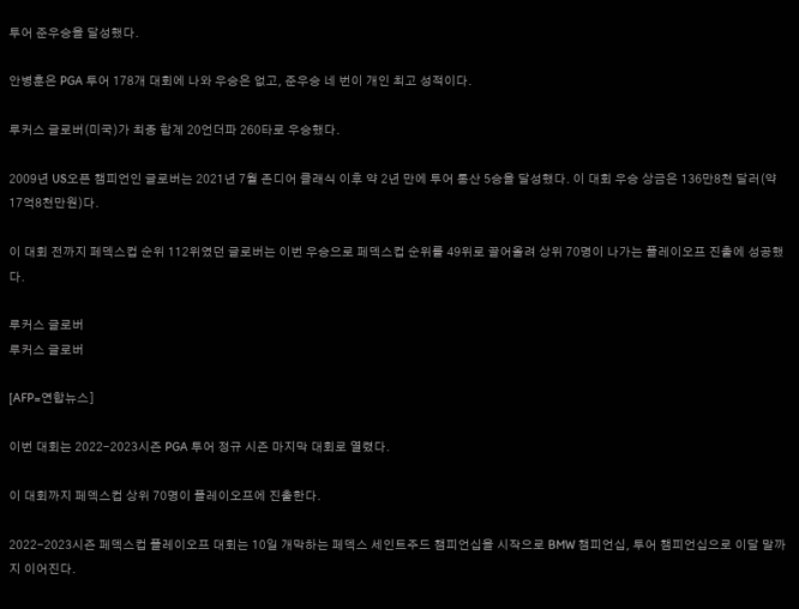투어 준우승을 달성했다.

안병훈은 PGA 투어 178개 대회에 나와 우승은 없고, 준우승 네 번이 개인 최고 성적이다.

루커스 글로버(미국)가 최종 합계 20언더파 260타로 우승했다.

2009년 US오픈 챔피언인 글로버는 2021년 7월 존디어 클래식 이후 약 2년 만에 투어 통산 5승을 달성했다. 이 대회 우승 상금은 136만8천 달러(약 17억8천만원)다.

이 대회 전까지 페덱스컵 순위 112위였던 글로버는 이번 우승으로 페덱스컵 순위를 49위로 끌어올려 상위 70명이 나가는 플레이오프 진출에 성공했다.

루커스 글로버
루커스 글로버

[AFP=연합뉴스]

이번 대회는 2022-2023시즌 PGA 투어 정규 시즌 마지막 대회로 열렸다.

이 대회까지 페덱스컵 상위 70명이 플레이오프에 진출한다.

2022-2023시즌 페덱스컵 플레이오프 대회는 10일 개막하는 페덱스 세인트주드 챔피언십을 시작으로 BMW 챔피언십, 투어 챔피언십으로 이달 말까지 이어진다.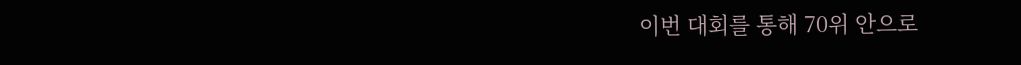이번 대회를 통해 70위 안으로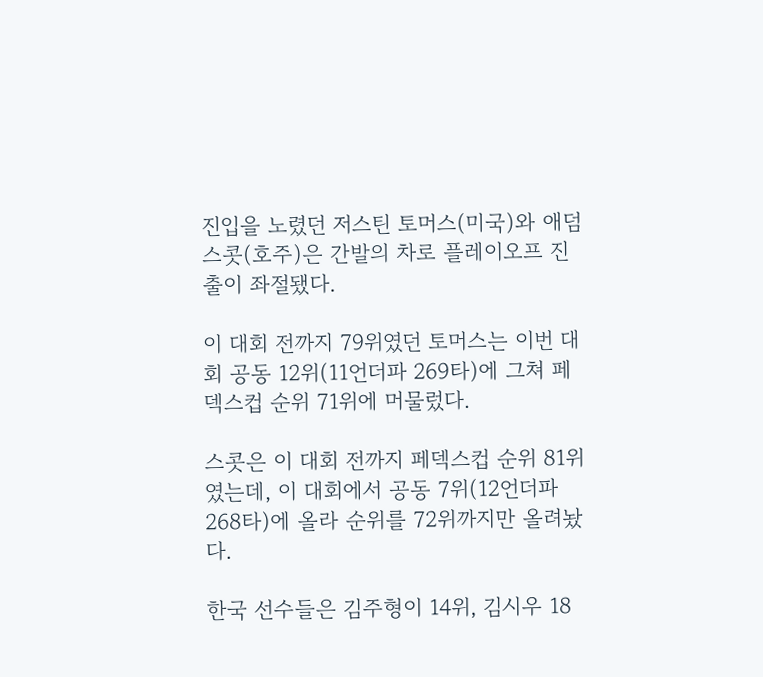진입을 노렸던 저스틴 토머스(미국)와 애덤 스콧(호주)은 간발의 차로 플레이오프 진출이 좌절됐다.

이 대회 전까지 79위였던 토머스는 이번 대회 공동 12위(11언더파 269타)에 그쳐 페덱스컵 순위 71위에 머물렀다.

스콧은 이 대회 전까지 페덱스컵 순위 81위였는데, 이 대회에서 공동 7위(12언더파 268타)에 올라 순위를 72위까지만 올려놨다.

한국 선수들은 김주형이 14위, 김시우 18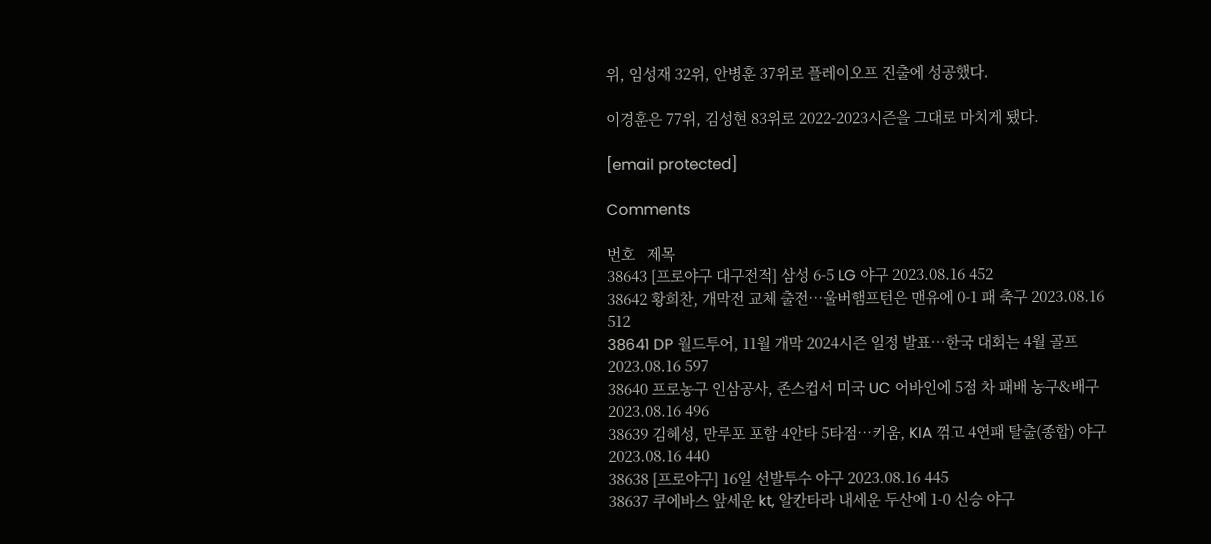위, 임성재 32위, 안병훈 37위로 플레이오프 진출에 성공했다.

이경훈은 77위, 김성현 83위로 2022-2023시즌을 그대로 마치게 됐다.

[email protected]

Comments

번호   제목
38643 [프로야구 대구전적] 삼성 6-5 LG 야구 2023.08.16 452
38642 황희찬, 개막전 교체 출전…울버햄프턴은 맨유에 0-1 패 축구 2023.08.16 512
38641 DP 월드투어, 11월 개막 2024시즌 일정 발표…한국 대회는 4월 골프 2023.08.16 597
38640 프로농구 인삼공사, 존스컵서 미국 UC 어바인에 5점 차 패배 농구&배구 2023.08.16 496
38639 김혜성, 만루포 포함 4안타 5타점…키움, KIA 꺾고 4연패 탈출(종합) 야구 2023.08.16 440
38638 [프로야구] 16일 선발투수 야구 2023.08.16 445
38637 쿠에바스 앞세운 kt, 알칸타라 내세운 두산에 1-0 신승 야구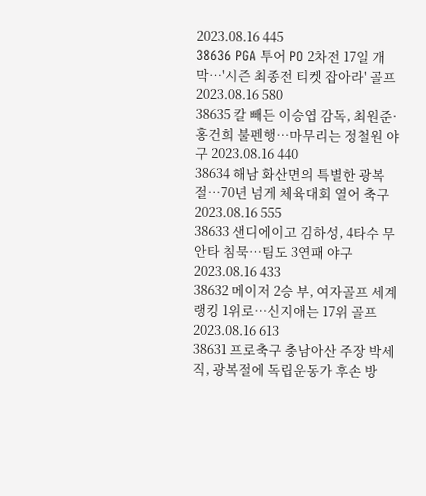2023.08.16 445
38636 PGA 투어 PO 2차전 17일 개막…'시즌 최종전 티켓 잡아라' 골프 2023.08.16 580
38635 칼 빼든 이승엽 감독, 최원준·홍건희 불펜행…마무리는 정철원 야구 2023.08.16 440
38634 해남 화산면의 특별한 광복절…70년 넘게 체육대회 열어 축구 2023.08.16 555
38633 샌디에이고 김하성, 4타수 무안타 침묵…팀도 3연패 야구 2023.08.16 433
38632 메이저 2승 부, 여자골프 세계랭킹 1위로…신지애는 17위 골프 2023.08.16 613
38631 프로축구 충남아산 주장 박세직, 광복절에 독립운동가 후손 방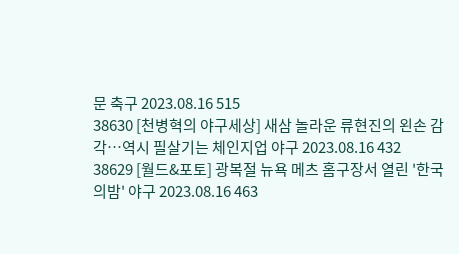문 축구 2023.08.16 515
38630 [천병혁의 야구세상] 새삼 놀라운 류현진의 왼손 감각…역시 필살기는 체인지업 야구 2023.08.16 432
38629 [월드&포토] 광복절 뉴욕 메츠 홈구장서 열린 '한국의밤' 야구 2023.08.16 463